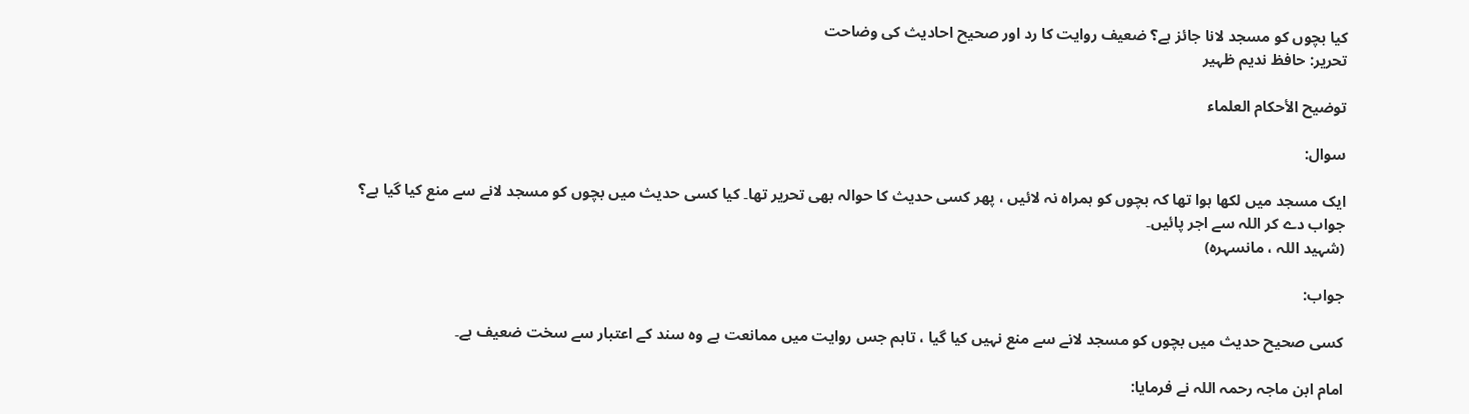کیا بچوں کو مسجد لانا جائز ہے؟ ضعیف روایت کا رد اور صحیح احادیث کی وضاحت
تحریر: حافظ ندیم ظہیر

توضيح الأحكام العلماء

سوال:

ایک مسجد میں لکھا ہوا تھا کہ بچوں کو ہمراہ نہ لائیں ، پھر کسی حدیث کا حوالہ بھی تحریر تھا۔ کیا کسی حدیث میں بچوں کو مسجد لانے سے منع کیا گیا ہے؟ جواب دے کر اللہ سے اجر پائیں۔
(شہید اللہ ، مانسہرہ)

جواب:

کسی صحیح حدیث میں بچوں کو مسجد لانے سے منع نہیں کیا گیا ، تاہم جس روایت میں ممانعت ہے وہ سند کے اعتبار سے سخت ضعیف ہے۔

امام ابن ماجہ رحمہ اللہ نے فرمایا: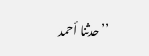’’حدثنا أحمد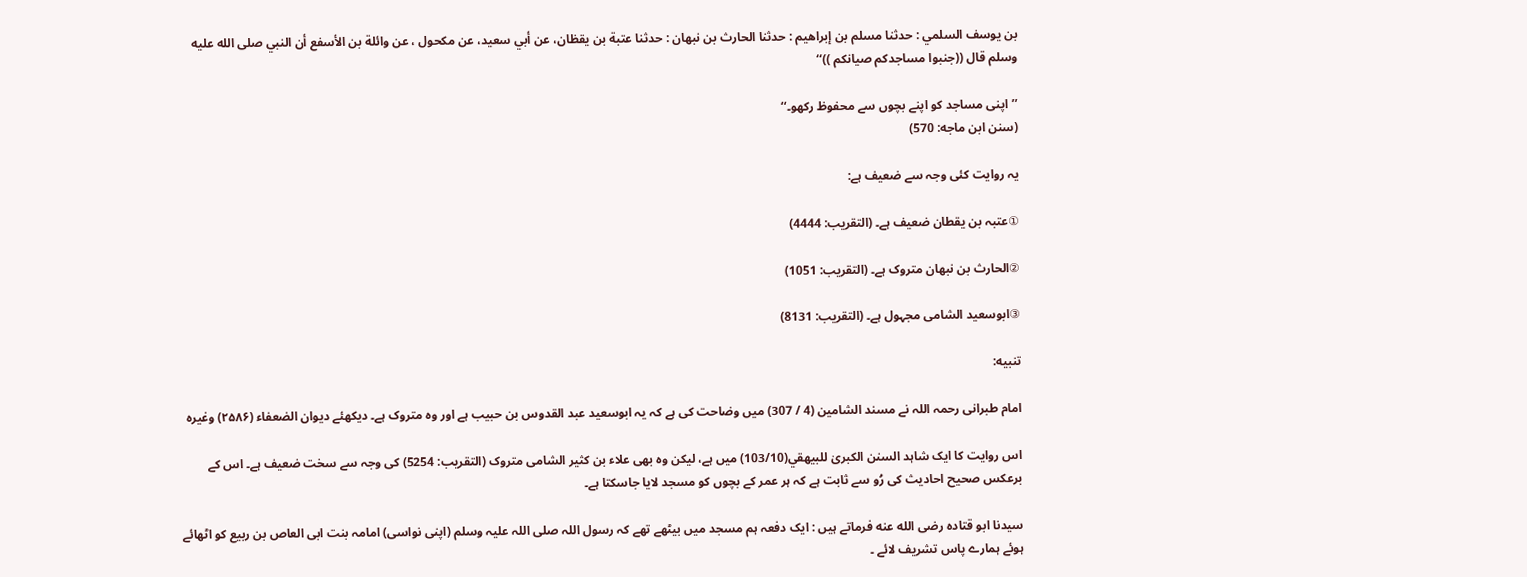بن يوسف السلمي : حدثنا مسلم بن إبراهيم : حدثنا الحارث بن نبهان : حدثنا عتبة بن يقظان، عن أبي سعيد، عن مكحول ، عن وائلة بن الأسفع أن النبي صلى الله عليه وسلم قال ((جنبوا مساجدكم صيانكم ))‘‘

’’اپنی مساجد کو اپنے بچوں سے محفوظ رکھو۔‘‘
(سنن ابن ماجه: 570)

یہ روایت کئی وجہ سے ضعیف ہے:

①عتبہ بن یقطان ضعیف ہے۔ (التقريب: 4444)

②الحارث بن نبھان متروک ہے۔ (التقريب: 1051)

③ابوسعید الشامی مجہول ہے۔ (التقريب: 8131)

تنبیه:

امام طبرانی رحمہ اللہ نے مسند الشامین (4 / 307) میں وضاحت کی ہے کہ یہ ابوسعید عبد القدوس بن حبیب ہے اور وہ متروک ہے۔ دیکھئے دیوان الضعفاء (۲۵۸۶) وغیرہ

اس روایت کا ایک شاہد السنن الکبریٰ للبيهقي(103/10) میں ہے، لیکن وہ بھی علاء بن کثیر الشامی متروک (التقريب: 5254) کی وجہ سے سخت ضعیف ہے۔ اس کے برعکس صحیح احادیث کی رُو سے ثابت ہے کہ ہر عمر کے بچوں کو مسجد لایا جاسکتا ہے۔

سیدنا ابو قتادہ رضی الله عنه فرماتے ہیں : ایک دفعہ ہم مسجد میں بیٹھے تھے کہ رسول اللہ صلی اللہ علیہ وسلم (اپنی نواسی) امامہ بنت ابی العاص بن ربیع کو اٹھائے ہوئے ہمارے پاس تشریف لائے ۔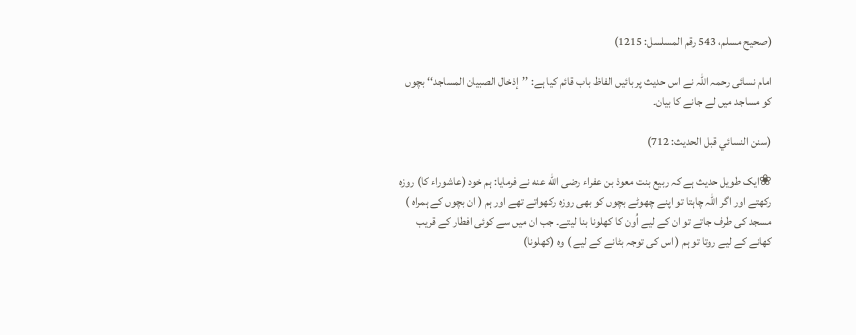(صحیح مسلم، 543 رقم المسلسل: 1215)

امام نسائی رحمہ اللہ نے اس حدیث پر بائیں الفاظ باب قائم کیا ہے: ’’إذخال الصبيان المساجد‘‘ بچوں کو مساجد میں لے جانے کا بیان۔

(سنن النسائي قبل الحديث: 712)

❀ایک طویل حدیث ہے کہ ربیع بنت معوذ بن عفراء رضی الله عنه نے فرمایا: ہم خود (عاشوراء کا) روزہ رکھتے اور اگر اللہ چاہتا تو اپنے چھوٹے بچوں کو بھی روزہ رکھواتے تھے اور ہم ( ان بچوں کے ہمراہ ) مسجد کی طرف جاتے تو ان کے لیے اُون کا کھلونا بنا لیتے۔ جب ان میں سے کوئی افطار کے قریب کھانے کے لیے روتا تو ہم ( اس کی توجہ بٹانے کے لیے ) وہ (کھلونا)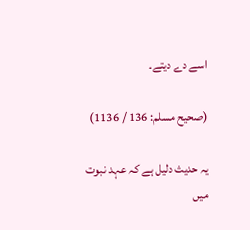اسے دے دیتے۔

(صحیح مسلم: 136 / 1136)

یہ حدیث دلیل ہے کہ عہد نبوت میں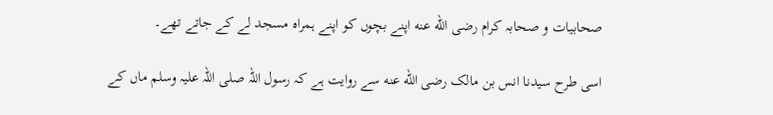صحابیات و صحابہ کرام رضی الله عنه اپنے بچوں کو اپنے ہمراہ مسجد لے کے جاتے تھے۔

اسی طرح سیدنا انس بن مالک رضی الله عنه سے روایت ہے کہ رسول اللہ صلی اللہ علیہ وسلم ماں کے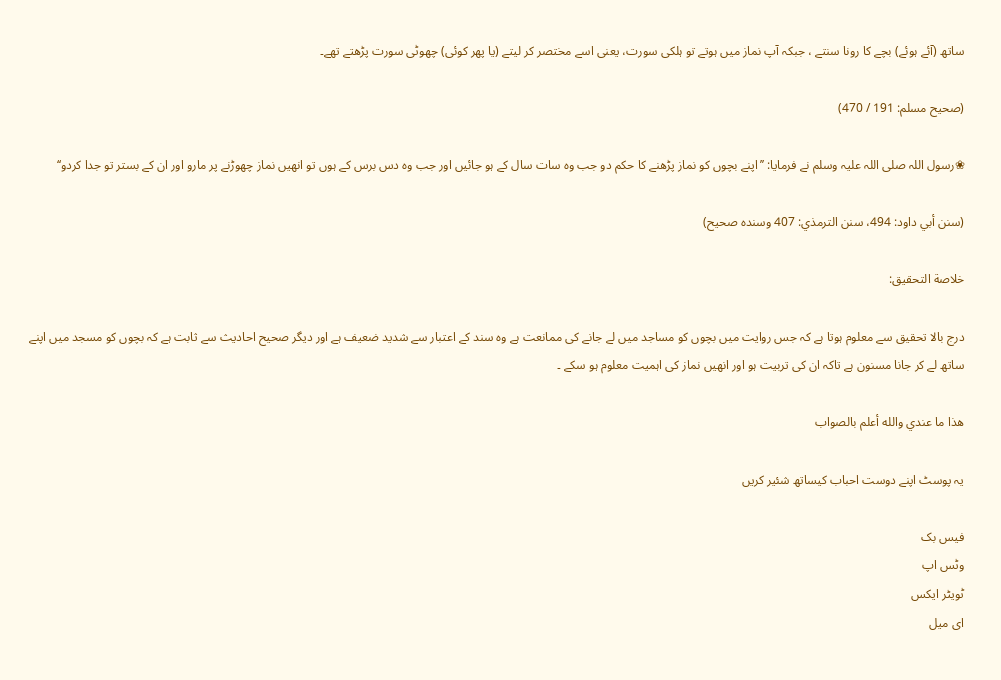ساتھ (آئے ہوئے) بچے کا رونا سنتے ، جبکہ آپ نماز میں ہوتے تو ہلکی سورت، یعنی اسے مختصر کر لیتے (یا پھر کوئی) چھوٹی سورت پڑھتے تھے۔

(صحیح مسلم: 191 / 470)

❀رسول اللہ صلی اللہ علیہ وسلم نے فرمایا: ’’اپنے بچوں کو نماز پڑھنے کا حکم دو جب وہ سات سال کے ہو جائیں اور جب وہ دس برس کے ہوں تو انھیں نماز چھوڑنے پر مارو اور ان کے بستر تو جدا کردو‘‘

(سنن أبي داود: 494، سنن الترمذي: 407 وسنده صحيح)

خلاصة التحقيق:

درج بالا تحقیق سے معلوم ہوتا ہے کہ جس روایت میں بچوں کو مساجد میں لے جانے کی ممانعت ہے وہ سند کے اعتبار سے شدید ضعیف ہے اور دیگر صحیح احادیث سے ثابت ہے کہ بچوں کو مسجد میں اپنے ساتھ لے کر جانا مسنون ہے تاکہ ان کی تربیت ہو اور انھیں نماز کی اہمیت معلوم ہو سکے ۔

هذا ما عندي والله أعلم بالصواب

یہ پوسٹ اپنے دوست احباب کیساتھ شئیر کریں

فیس بک
وٹس اپ
ٹویٹر ایکس
ای میل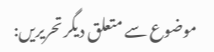موضوع سے متعلق دیگر تحریریں: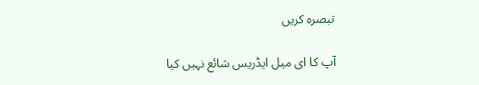تبصرہ کریں

آپ کا ای میل ایڈریس شائع نہیں کیا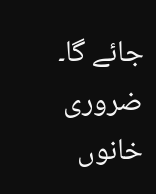جائے گا۔ ضروری خانوں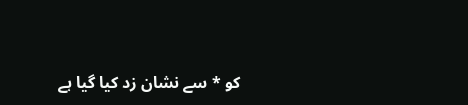کو * سے نشان زد کیا گیا ہے